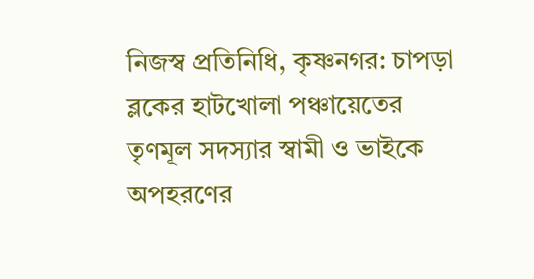নিজস্ব প্রতিনিধি, কৃষ্ণনগর: চাপড়া ব্লকের হাটখোলা পঞ্চায়েতের তৃণমূল সদস্যার স্বামী ও ভাইকে অপহরণের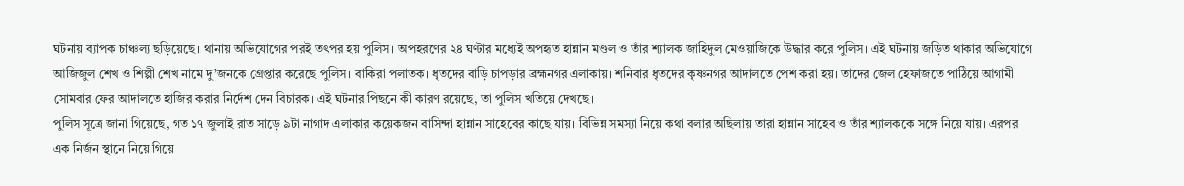ঘটনায় ব্যাপক চাঞ্চল্য ছড়িয়েছে। থানায় অভিযোগের পরই তৎপর হয় পুলিস। অপহরণের ২৪ ঘণ্টার মধ্যেই অপহৃত হান্নান মণ্ডল ও তাঁর শ্যালক জাহিদুল মেওয়াজিকে উদ্ধার করে পুলিস। এই ঘটনায় জড়িত থাকার অভিযোগে আজিজুল শেখ ও শিল্পী শেখ নামে দু’জনকে গ্রেপ্তার করেছে পুলিস। বাকিরা পলাতক। ধৃতদের বাড়ি চাপড়ার ব্রহ্মনগর এলাকায়। শনিবার ধৃতদের কৃষ্ণনগর আদালতে পেশ করা হয়। তাদের জেল হেফাজতে পাঠিয়ে আগামী সোমবার ফের আদালতে হাজির করার নির্দেশ দেন বিচারক। এই ঘটনার পিছনে কী কারণ রয়েছে, তা পুলিস খতিয়ে দেখছে।
পুলিস সূত্রে জানা গিয়েছে, গত ১৭ জুলাই রাত সাড়ে ৯টা নাগাদ এলাকার কয়েকজন বাসিন্দা হান্নান সাহেবের কাছে যায়। বিভিন্ন সমস্যা নিয়ে কথা বলার অছিলায় তারা হান্নান সাহেব ও তাঁর শ্যালককে সঙ্গে নিয়ে যায়। এরপর এক নির্জন স্থানে নিয়ে গিয়ে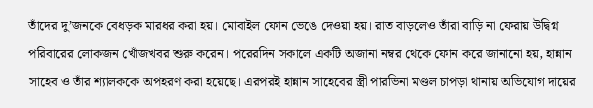তাঁদের দু’জনকে বেধড়ক মারধর করা হয়। মোবাইল ফোন ভেঙে দেওয়া হয়। রাত বাড়লেও তাঁরা বাড়ি না ফেরায় উদ্বিগ্ন পরিবারের লোকজন খোঁজখবর শুরু করেন। পরেরদিন সকালে একটি অজানা নম্বর থেকে ফোন করে জানানো হয়, হান্নান সাহেব ও তাঁর শ্যালককে অপহরণ করা হয়েছে। এরপরই হান্নান সাহেবের স্ত্রী পারভিনা মণ্ডল চাপড়া থানায় অভিযোগ দায়ের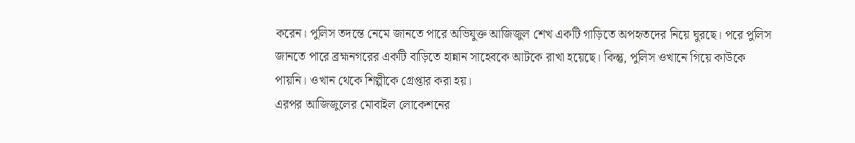করেন। পুলিস তদন্তে নেমে জানতে পারে অভিযুক্ত আজিজুল শেখ একটি গাড়িতে অপহৃতদের নিয়ে ঘুরছে। পরে পুলিস জানতে পারে ব্রহ্মনগরের একটি বাড়িতে হান্নান সাহেবকে আটকে রাখা হয়েছে। কিন্তু, পুলিস ওখানে গিয়ে কাউকে পায়নি। ওখান থেকে শিল্পীকে গ্রেপ্তার করা হয়।
এরপর আজিজুলের মোবাইল লোকেশনের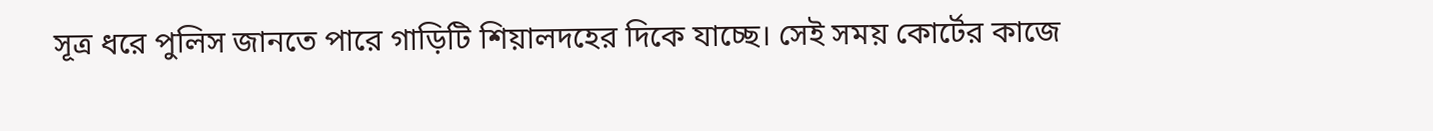সূত্র ধরে পুলিস জানতে পারে গাড়িটি শিয়ালদহের দিকে যাচ্ছে। সেই সময় কোর্টের কাজে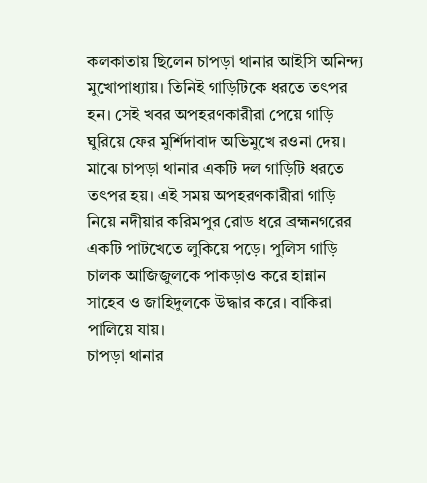কলকাতায় ছিলেন চাপড়া থানার আইসি অনিন্দ্য মুখোপাধ্যায়। তিনিই গাড়িটিকে ধরতে তৎপর হন। সেই খবর অপহরণকারীরা পেয়ে গাড়ি ঘুরিয়ে ফের মুর্শিদাবাদ অভিমুখে রওনা দেয়। মাঝে চাপড়া থানার একটি দল গাড়িটি ধরতে তৎপর হয়। এই সময় অপহরণকারীরা গাড়ি নিয়ে নদীয়ার করিমপুর রোড ধরে ব্রহ্মনগরের একটি পাটখেতে লুকিয়ে পড়ে। পুলিস গাড়ি চালক আজিজুলকে পাকড়াও করে হান্নান সাহেব ও জাহিদুলকে উদ্ধার করে। বাকিরা পালিয়ে যায়।
চাপড়া থানার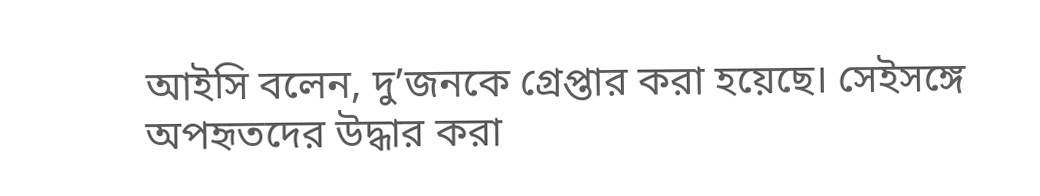আইসি বলেন, দু’জনকে গ্রেপ্তার করা হয়েছে। সেইসঙ্গে অপহৃতদের উদ্ধার করা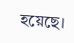হয়েছে।